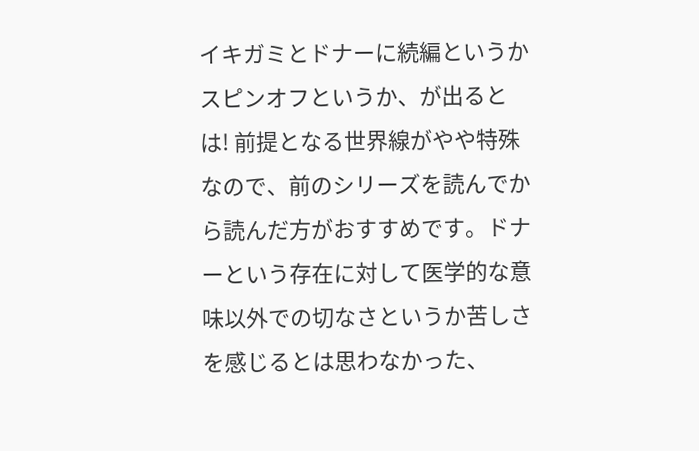イキガミとドナーに続編というかスピンオフというか、が出るとは! 前提となる世界線がやや特殊なので、前のシリーズを読んでから読んだ方がおすすめです。ドナーという存在に対して医学的な意味以外での切なさというか苦しさを感じるとは思わなかった、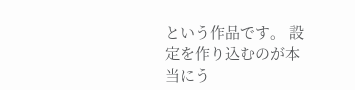という作品です。 設定を作り込むのが本当にう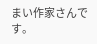まい作家さんです。